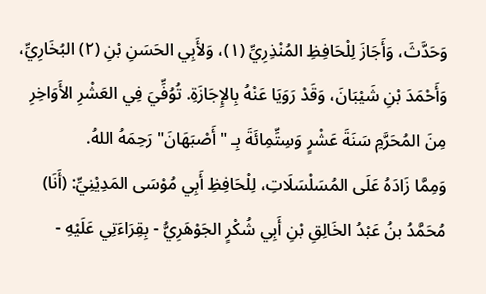وَحَدَّثَ، وَأَجَازَ لِلْحَافِظِ المُنْذِرِيِّ (١)، وَلأَبِي الحَسَنِ بْنِ (٢) البُخَارِيِّ، وَأَحْمَدَ بْنِ شَيْبَانَ، وَقَدْ رَوَيَا عَنْهُ بِالإِجَازَةِ. تُوُفِّيَ فِي العَشْرِ الأَوَاخِرِ مِنَ المُحَرَّمِ سَنَةَ عَشْرٍ وَسِتِّمِائَةَ بِـ "أَصْبَهَانَ" رَحِمَهُ اللهُ.
وَمِمَّا زَادَهُ عَلَى المُسَلْسَلَاتِ، لِلْحَافِظِ أَبِي مُوْسَى المَدِيْنِيِّ: (أَنَا) مُحَمَّدُ بنُ عَبْدُ الخَالِقِ بْنِ أَبِي شُكْرٍ الجَوْهَرِيُّ - بِقِرَاءَتِي عَلَيْهِ -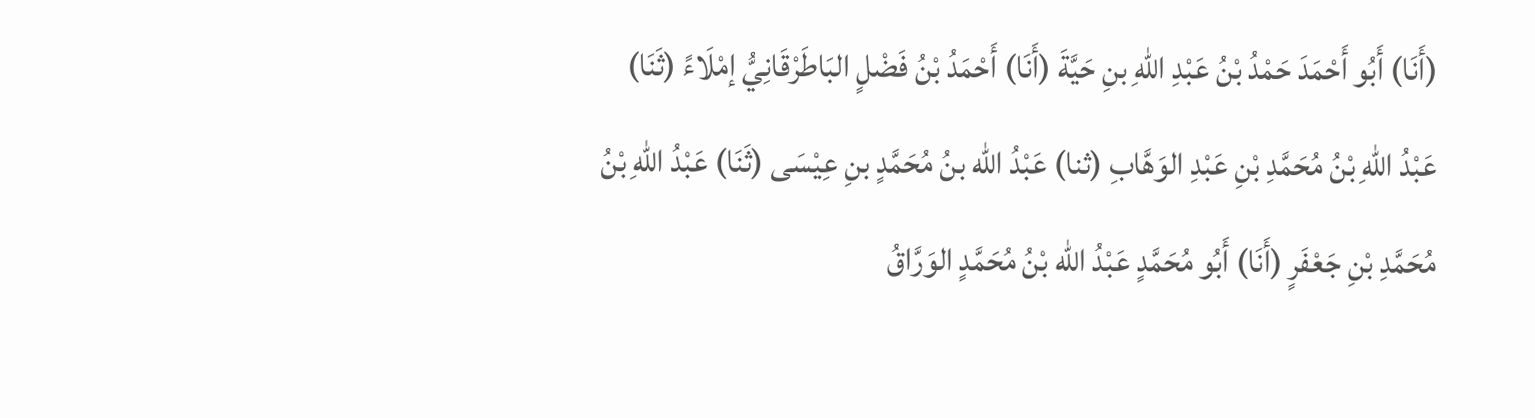(أَنَا) أَبُو أَحْمَدَ حَمْدُ بْنُ عَبْدِ اللهِ بنِ حَيَّةَ (أَنَا) أَحْمَدُ بْنُ فَضْلٍ البَاطَرْقَانِيُّ إمْلَاءً (ثَنَا) عَبْدُ اللهِ بْنُ مُحَمَّدِ بْنِ عَبْدِ الوَهَّابِ (ثنا) عَبْدُ الله بنُ مُحَمَّدٍ بنِ عِيْسَى (ثَنَا) عَبْدُ اللهِ بْنُ مُحَمَّدِ بْنِ جَعْفَرٍ (أَنَا) أَبُو مُحَمَّدٍ عَبْدُ الله بْنُ مُحَمَّدٍ الوَرَّاقُ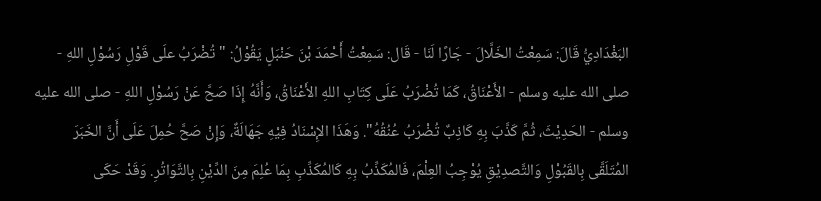البَغْدَادِيُّ قَالَ: سَمِعْتُ الخَلَّالَ - جَارًا لَنَا - قَال: سَمِعْتُ أَحْمَدَ بْنَ حَنْبَلٍ يَقُوْلُ: "تُضْرَبُ علَى قَوْلِ رَسُوْلِ اللهِ - صلى الله عليه وسلم - الأَعْنَاقُ، كَمَا تُضْرَبُ عَلَى كِتَابِ اللهِ الأَعْنَاقُ، وَأَنَّهُ إِذَا صَحَّ عَنْ رَسُوْلِ اللهِ - صلى الله عليه وسلم - الحَدِيْثَ، ثُمَّ كَذَّبَ بِهِ كَاذِبٌ تُضْرَبُ عُنُقُهُ". وَهَذَا الإِسْنَادُ فِيْهِ جَهَالَةٌ، وَإِنْ صَحَّ حُمِلَ عَلَى أَنَّ الخَبَرَ المُتَلَقَّى بِالقَبُوْلِ وَالتَّصدِيْقِ يُوْجِبُ العِلْمَ، فَالمُكَذِّبُ بِهِ كَالمُكَذِّبِ بِمَا عُلِمَ مِنَ الدِّيْنِ بِالتَّوَاتُرِ. وَقَدْ حَكَى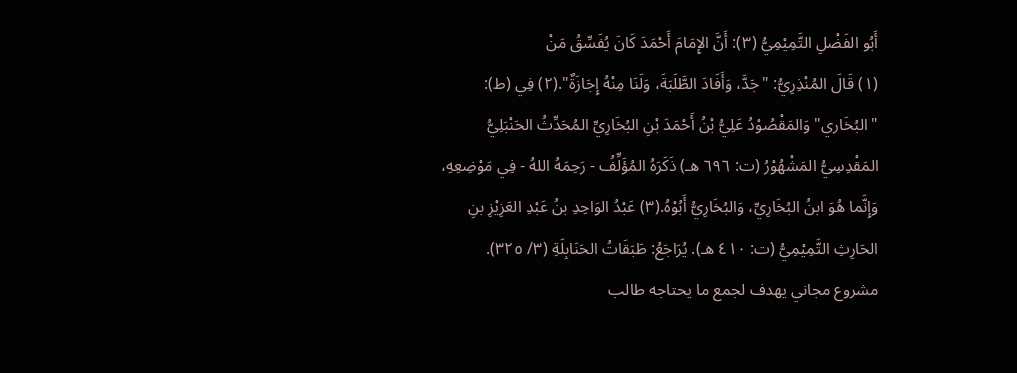أَبُو الفَضْلِ التَّمِيْمِيُّ (٣): أَنَّ الإِمَامَ أَحْمَدَ كَانَ يُفَسِّقُ مَنْ
(١) قَالَ المُنْذِرِيُّ: "جَدَّ، وَأَفَادَ الطَّلَبَةَ، وَلَنَا مِنْهُ إِجَازَةٌ".(٢) فِي (ط): "البُخَاري" وَالمَقْصُوْدُ عَلِيُّ بْنُ أَحْمَدَ بْنِ البُخَارِيِّ المُحَدِّثُ الحَنْبَلِيُّ المَقْدِسِيُّ المَشْهُوْرُ (ت: ٦٩٦ هـ) ذَكَرَهُ المُؤَلِّفُ - رَحِمَهُ اللهُ - فِي مَوْضِعِهِ، وَإِنَّما هُوَ ابنُ البُخَارِيِّ، وَالبُخَارِيُّ أَبُوْهُ.(٣) عَبْدُ الوَاحِدِ بنُ عَبْدِ العَزِيْزِ بنِ الحَارِثِ التَّمِيْمِيُّ (ت: ٤١٠ هـ). يُرَاجَعُ: طَبَقَاتُ الحَنَابِلَةِ (٣/ ٣٢٥).
مشروع مجاني يهدف لجمع ما يحتاجه طالب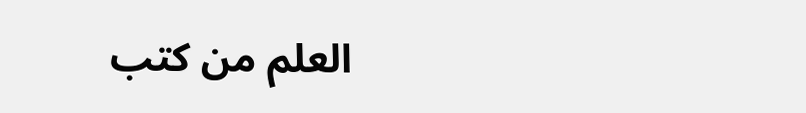العلم من كتب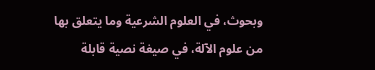وبحوث، في العلوم الشرعية وما يتعلق بها من علوم الآلة، في صيغة نصية قابلة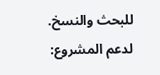للبحث والنسخ.
لدعم المشروع: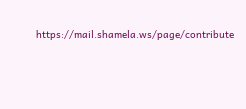https://mail.shamela.ws/page/contribute